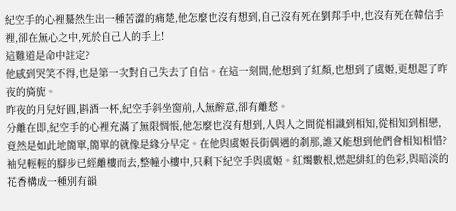紀空手的心裡驀然生出一種苦澀的痛楚,他怎麼也沒有想到,自己沒有死在劉邦手中,也沒有死在韓信手裡,卻在無心之中,死於自己人的手上!
這難道是命中註定?
他感到哭笑不得,也是第一次對自己失去了自信。在這一刻間,他想到了紅顏,也想到了虞姬,更想起了昨夜的旖旎。
昨夜的月兒好圓,斟酒一杯,紀空手斜坐窗前,人無醉意,卻有離愁。
分離在即,紀空手的心裡充滿了無限惆悵,他怎麼也沒有想到,人與人之間從相識到相知,從相知到相戀,竟然是如此地簡單,簡單的就像是緣分早定。在他與虞姬長街偶遇的剎那,誰又能想到他們會相知相惜?
袖兒輕輕的腳步已經離樓而去,整幢小樓中,只剩下紀空手與虞姬。紅燭數根,燃起緋紅的色彩,與暗淡的花香構成一種別有韻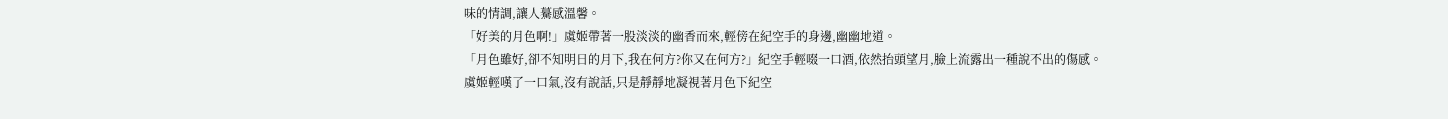味的情調,讓人驀感溫馨。
「好美的月色啊!」虞姬帶著一股淡淡的幽香而來,輕傍在紀空手的身邊,幽幽地道。
「月色雖好,卻不知明日的月下,我在何方?你又在何方?」紀空手輕啜一口酒,依然抬頭望月,臉上流露出一種說不出的傷感。
虞姬輕嘆了一口氣,沒有說話,只是靜靜地凝視著月色下紀空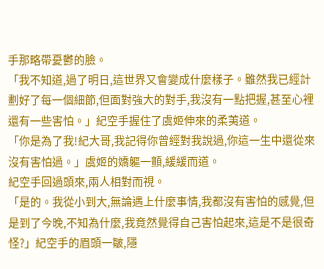手那略帶憂鬱的臉。
「我不知道,過了明日,這世界又會變成什麼樣子。雖然我已經計劃好了每一個細節,但面對強大的對手,我沒有一點把握,甚至心裡還有一些害怕。」紀空手握住了虞姬伸來的柔荑道。
「你是為了我!紀大哥,我記得你曾經對我說過,你這一生中還從來沒有害怕過。」虞姬的嬌軀一顫,緩緩而道。
紀空手回過頭來,兩人相對而視。
「是的。我從小到大,無論遇上什麼事情,我都沒有害怕的感覺,但是到了今晚,不知為什麼,我竟然覺得自己害怕起來,這是不是很奇怪?」紀空手的眉頭一皺,隱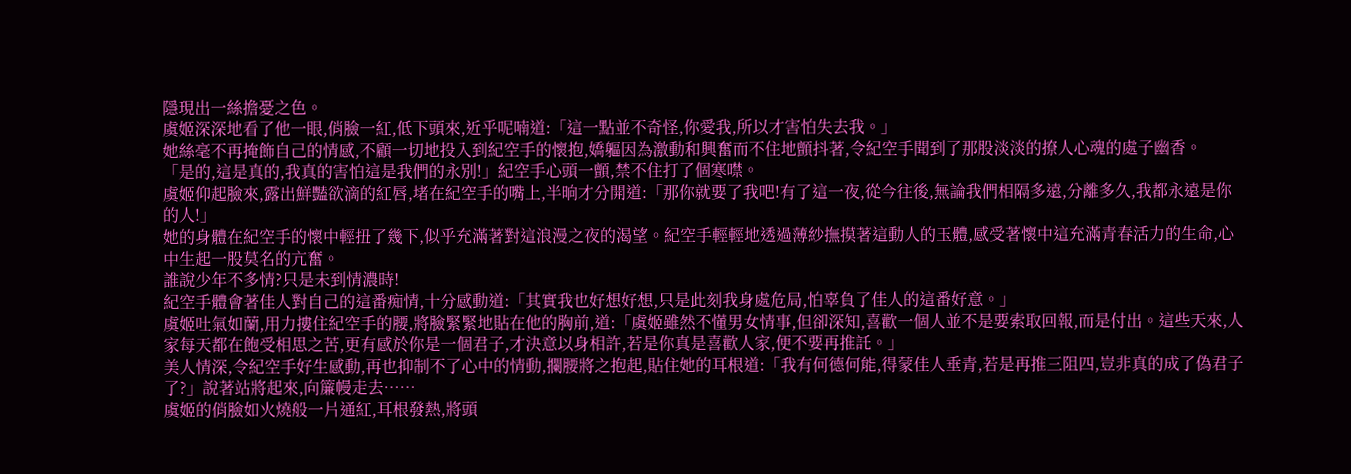隱現出一絲擔憂之色。
虞姬深深地看了他一眼,俏臉一紅,低下頭來,近乎呢喃道:「這一點並不奇怪,你愛我,所以才害怕失去我。」
她絲毫不再掩飾自己的情感,不顧一切地投入到紀空手的懷抱,嬌軀因為激動和興奮而不住地顫抖著,令紀空手聞到了那股淡淡的撩人心魂的處子幽香。
「是的,這是真的,我真的害怕這是我們的永別!」紀空手心頭一顫,禁不住打了個寒噤。
虞姬仰起臉來,露出鮮豔欲滴的紅唇,堵在紀空手的嘴上,半晌才分開道:「那你就要了我吧!有了這一夜,從今往後,無論我們相隔多遠,分離多久,我都永遠是你的人!」
她的身體在紀空手的懷中輕扭了幾下,似乎充滿著對這浪漫之夜的渴望。紀空手輕輕地透過薄紗撫摸著這動人的玉體,感受著懷中這充滿青春活力的生命,心中生起一股莫名的亢奮。
誰說少年不多情?只是未到情濃時!
紀空手體會著佳人對自己的這番痴情,十分感動道:「其實我也好想好想,只是此刻我身處危局,怕辜負了佳人的這番好意。」
虞姬吐氣如蘭,用力摟住紀空手的腰,將臉緊緊地貼在他的胸前,道:「虞姬雖然不懂男女情事,但卻深知,喜歡一個人並不是要索取回報,而是付出。這些天來,人家每天都在飽受相思之苦,更有感於你是一個君子,才決意以身相許,若是你真是喜歡人家,便不要再推託。」
美人情深,令紀空手好生感動,再也抑制不了心中的情動,攔腰將之抱起,貼住她的耳根道:「我有何德何能,得蒙佳人垂青,若是再推三阻四,豈非真的成了偽君子了?」說著站將起來,向簾幔走去……
虞姬的俏臉如火燒般一片通紅,耳根發熱,將頭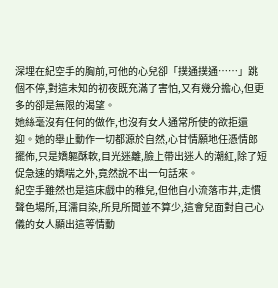深埋在紀空手的胸前,可他的心兒卻「撲通撲通……」跳個不停,對這未知的初夜既充滿了害怕,又有幾分擔心,但更多的卻是無限的渴望。
她絲毫沒有任何的做作,也沒有女人通常所使的欲拒還迎。她的舉止動作一切都源於自然,心甘情願地任憑情郎擺佈,只是嬌軀酥軟,目光迷離,臉上帶出迷人的潮紅,除了短促急速的嬌喘之外,竟然說不出一句話來。
紀空手雖然也是這床戲中的稚兒,但他自小流落市井,走慣聲色場所,耳濡目染,所見所聞並不算少,這會兒面對自己心儀的女人顯出這等情動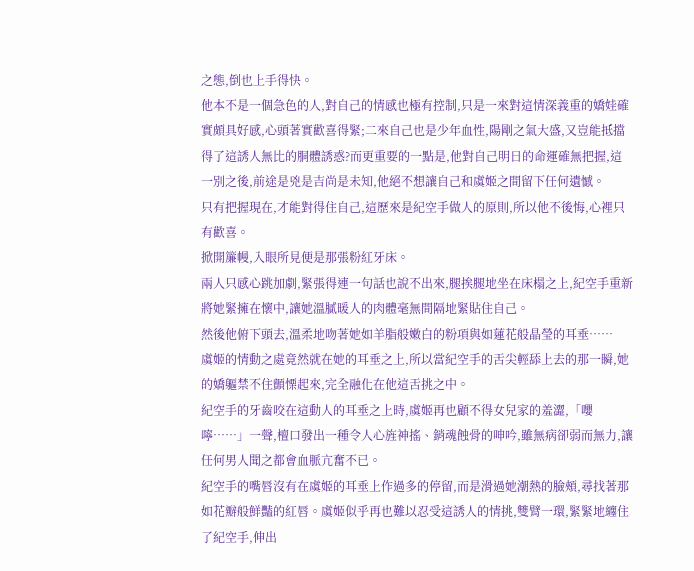之態,倒也上手得快。
他本不是一個急色的人,對自己的情感也極有控制,只是一來對這情深義重的嬌娃確實頗具好感,心頭著實歡喜得緊;二來自己也是少年血性,陽剛之氣大盛,又豈能抵擋得了這誘人無比的胴體誘惑?而更重要的一點是,他對自己明日的命運確無把握,這一別之後,前途是兇是吉尚是未知,他絕不想讓自己和虞姬之間留下任何遺憾。
只有把握現在,才能對得住自己,這歷來是紀空手做人的原則,所以他不後悔,心裡只有歡喜。
掀開簾幔,入眼所見便是那張粉紅牙床。
兩人只感心跳加劇,緊張得連一句話也說不出來,腿挨腿地坐在床榻之上,紀空手重新將她緊擁在懷中,讓她溫膩暖人的肉體毫無間隔地緊貼住自己。
然後他俯下頭去,溫柔地吻著她如羊脂般嫩白的粉項與如蓮花般晶瑩的耳垂……
虞姬的情動之處竟然就在她的耳垂之上,所以當紀空手的舌尖輕舔上去的那一瞬,她的嬌軀禁不住顫慄起來,完全融化在他這舌挑之中。
紀空手的牙齒咬在這動人的耳垂之上時,虞姬再也顧不得女兒家的羞澀,「嚶嚀……」一聲,檀口發出一種令人心旌神搖、銷魂蝕骨的呻吟,雖無病卻弱而無力,讓任何男人聞之都會血脈亢奮不已。
紀空手的嘴唇沒有在虞姬的耳垂上作過多的停留,而是滑過她潮熱的臉頰,尋找著那如花瓣般鮮豔的紅唇。虞姬似乎再也難以忍受這誘人的情挑,雙臂一環,緊緊地纏住了紀空手,伸出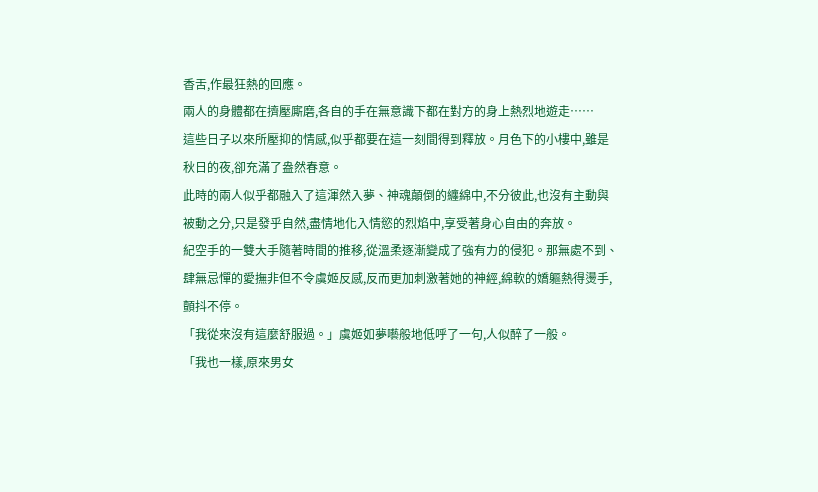香舌,作最狂熱的回應。
兩人的身體都在擠壓廝磨,各自的手在無意識下都在對方的身上熱烈地遊走……
這些日子以來所壓抑的情感,似乎都要在這一刻間得到釋放。月色下的小樓中,雖是秋日的夜,卻充滿了盎然春意。
此時的兩人似乎都融入了這渾然入夢、神魂顛倒的纏綿中,不分彼此,也沒有主動與被動之分,只是發乎自然,盡情地化入情慾的烈焰中,享受著身心自由的奔放。
紀空手的一雙大手隨著時間的推移,從溫柔逐漸變成了強有力的侵犯。那無處不到、肆無忌憚的愛撫非但不令虞姬反感,反而更加刺激著她的神經,綿軟的嬌軀熱得燙手,顫抖不停。
「我從來沒有這麼舒服過。」虞姬如夢囈般地低呼了一句,人似醉了一般。
「我也一樣,原來男女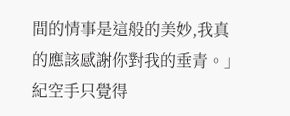間的情事是這般的美妙,我真的應該感謝你對我的垂青。」紀空手只覺得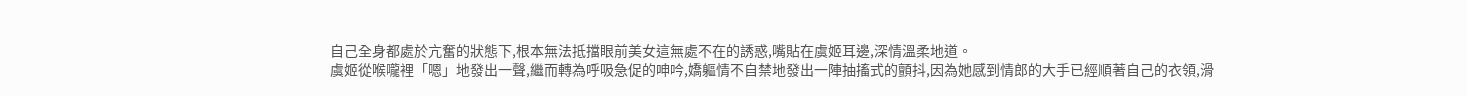自己全身都處於亢奮的狀態下,根本無法抵擋眼前美女這無處不在的誘惑,嘴貼在虞姬耳邊,深情溫柔地道。
虞姬從喉嚨裡「嗯」地發出一聲,繼而轉為呼吸急促的呻吟,嬌軀情不自禁地發出一陣抽搐式的顫抖,因為她感到情郎的大手已經順著自己的衣領,滑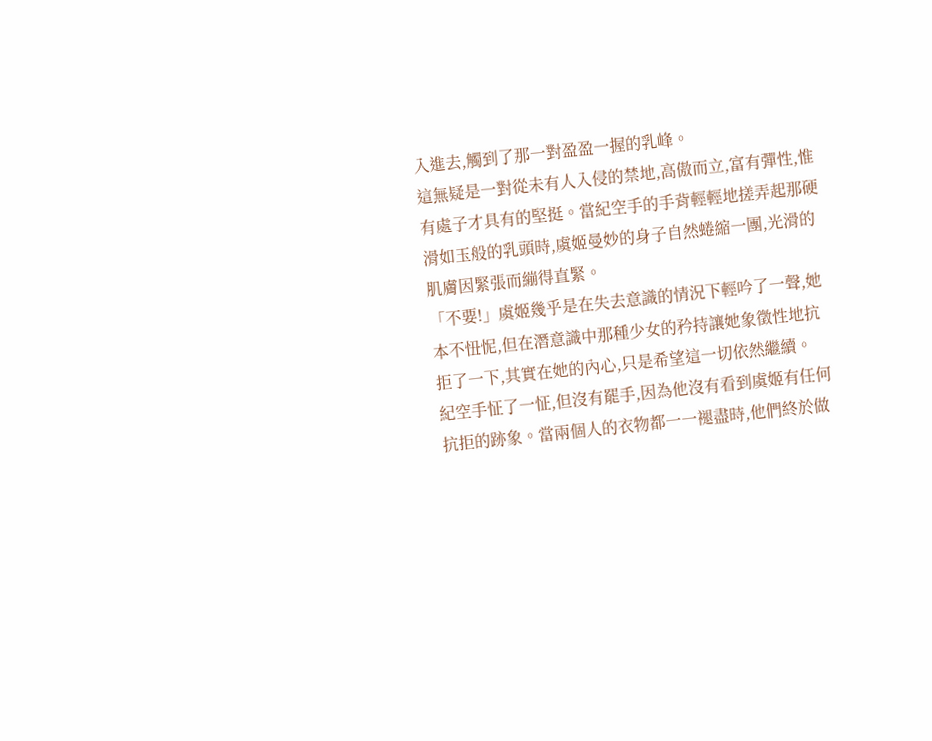入進去,觸到了那一對盈盈一握的乳峰。
這無疑是一對從未有人入侵的禁地,高傲而立,富有彈性,惟有處子才具有的堅挺。當紀空手的手背輕輕地搓弄起那硬滑如玉般的乳頭時,虞姬曼妙的身子自然蜷縮一團,光滑的肌膚因緊張而繃得直緊。
「不要!」虞姬幾乎是在失去意識的情況下輕吟了一聲,她本不忸怩,但在潛意識中那種少女的矜持讓她象徵性地抗拒了一下,其實在她的內心,只是希望這一切依然繼續。
紀空手怔了一怔,但沒有罷手,因為他沒有看到虞姬有任何抗拒的跡象。當兩個人的衣物都一一褪盡時,他們終於做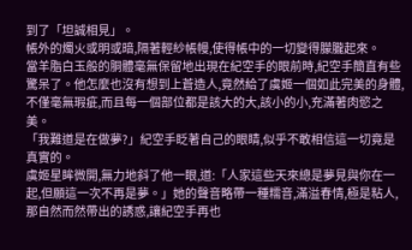到了「坦誠相見」。
帳外的燭火或明或暗,隔著輕紗帳幔,使得帳中的一切變得朦朧起來。
當羊脂白玉般的胴體毫無保留地出現在紀空手的眼前時,紀空手簡直有些驚呆了。他怎麼也沒有想到上蒼造人,竟然給了虞姬一個如此完美的身體,不僅毫無瑕疵,而且每一個部位都是該大的大,該小的小,充滿著肉慾之美。
「我難道是在做夢?」紀空手眨著自己的眼睛,似乎不敢相信這一切竟是真實的。
虞姬星眸微開,無力地斜了他一眼,道:「人家這些天來總是夢見與你在一起,但願這一次不再是夢。」她的聲音略帶一種糯音,滿溢春情,極是粘人,那自然而然帶出的誘惑,讓紀空手再也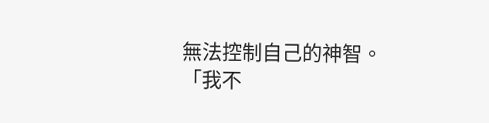無法控制自己的神智。
「我不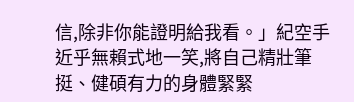信,除非你能證明給我看。」紀空手近乎無賴式地一笑,將自己精壯筆挺、健碩有力的身體緊緊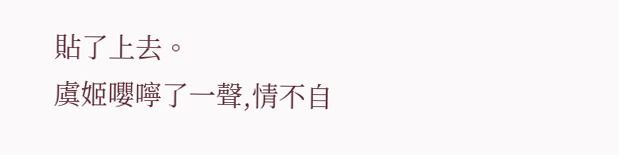貼了上去。
虞姬嚶嚀了一聲,情不自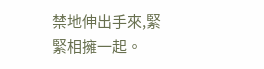禁地伸出手來,緊緊相擁一起。